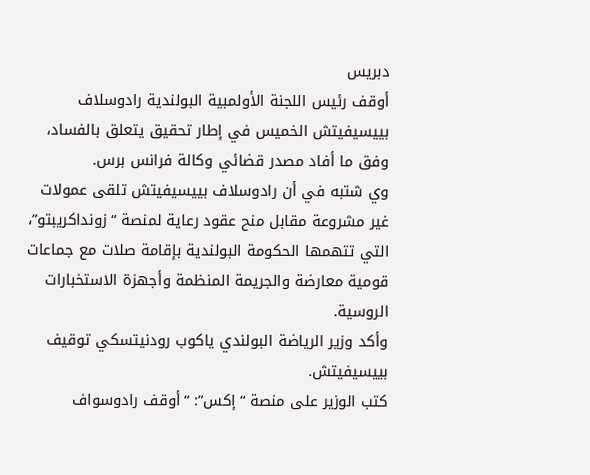دبريس
أوقف رئيس اللجنة الأولمبية البولندية رادوسلاف بييسيفيتش الخميس في إطار تحقيق يتعلق بالفساد، وفق ما أفاد مصدر قضائي وكالة فرانس برس.
وي شتبه في أن رادوسلاف بييسيفيتش تلقى عمولات غير مشروعة مقابل منح عقود رعاية لمنصة “زونداكريبتو”، التي تتهمها الحكومة البولندية بإقامة صلات مع جماعات قومية معارضة والجريمة المنظمة وأجهزة الاستخبارات الروسية.
وأكد وزير الرياضة البولندي ياكوب رودنيتسكي توقيف بييسيفيتش.
كتب الوزير على منصة “إكس”: “أوقف رادوسواف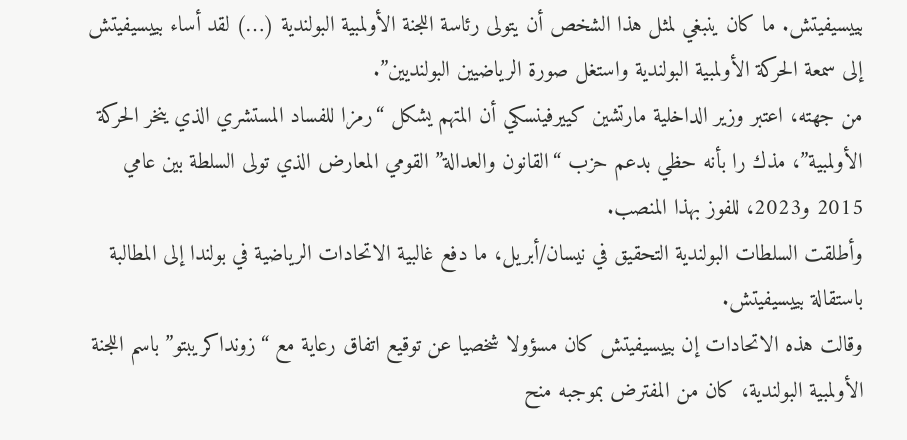بييسيفيتش. ما كان ينبغي لمثل هذا الشخص أن يتولى رئاسة اللجنة الأولمبية البولندية (…) لقد أساء بييسيفيتش إلى سمعة الحركة الأولمبية البولندية واستغل صورة الرياضيين البولنديين”.
من جهته، اعتبر وزير الداخلية مارتشين كييرفينسكي أن المتهم يشكل “رمزا للفساد المستشري الذي ينخر الحركة الأولمبية”، مذك را بأنه حظي بدعم حزب “القانون والعدالة” القومي المعارض الذي تولى السلطة بين عامي 2015 و2023، للفوز بهذا المنصب.
وأطلقت السلطات البولندية التحقيق في نيسان/أبريل، ما دفع غالبية الاتحادات الرياضية في بولندا إلى المطالبة باستقالة بييسيفيتش.
وقالت هذه الاتحادات إن بييسيفيتش كان مسؤولا شخصيا عن توقيع اتفاق رعاية مع “زونداكريبتو” باسم اللجنة الأولمبية البولندية، كان من المفترض بموجبه منح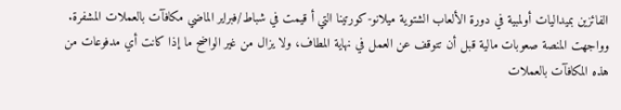الفائزين بميداليات أولمبية في دورة الألعاب الشتوية ميلانو-كورتينا التي أ قيمت في شباط/فبراير الماضي مكافآت بالعملات المشفرة.
وواجهت المنصة صعوبات مالية قبل أن تتوقف عن العمل في نهاية المطاف، ولا يزال من غير الواضح ما إذا كانت أي مدفوعات من هذه المكافآت بالعملات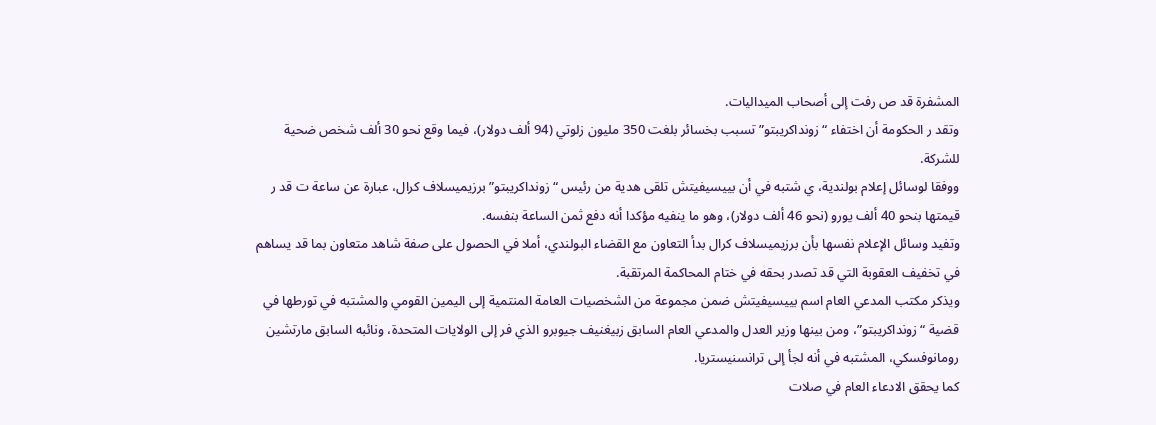المشفرة قد ص رفت إلى أصحاب الميداليات.
وتقد ر الحكومة أن اختفاء “زونداكريبتو” تسبب بخسائر بلغت 350 مليون زلوتي (94 ألف دولار)، فيما وقع نحو 30 ألف شخص ضحية للشركة.
ووفقا لوسائل إعلام بولندية، ي شتبه في أن بييسيفيتش تلقى هدية من رئيس “زونداكريبتو” برزيميسلاف كرال، عبارة عن ساعة ت قد ر قيمتها بنحو 40 ألف يورو (نحو 46 ألف دولار)، وهو ما ينفيه مؤكدا أنه دفع ثمن الساعة بنفسه.
وتفيد وسائل الإعلام نفسها بأن برزيميسلاف كرال بدأ التعاون مع القضاء البولندي، أملا في الحصول على صفة شاهد متعاون بما قد يساهم في تخفيف العقوبة التي قد تصدر بحقه في ختام المحاكمة المرتقبة.
ويذكر مكتب المدعي العام اسم بييسيفيتش ضمن مجموعة من الشخصيات العامة المنتمية إلى اليمين القومي والمشتبه في تورطها في قضية “زونداكريبتو”، ومن بينها وزير العدل والمدعي العام السابق زبيغنيف جيوبرو الذي فر إلى الولايات المتحدة، ونائبه السابق مارتشين رومانوفسكي، المشتبه في أنه لجأ إلى ترانسنيستريا.
كما يحقق الادعاء العام في صلات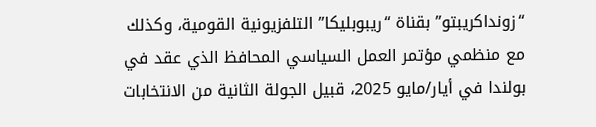“زونداكريبتو” بقناة “ريبوبليكا” التلفزيونية القومية، وكذلك مع منظمي مؤتمر العمل السياسي المحافظ الذي عقد في بولندا في أيار/مايو 2025، قبيل الجولة الثانية من الانتخابات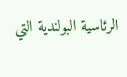الرئاسية البولندية التي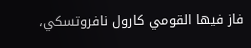فاز فيها القومي كارول نافروتسكي،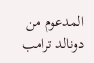المدعوم من دونالد ترامب